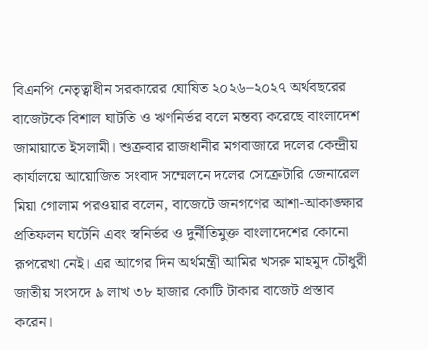বিএনপি নেতৃত্বাধীন সরকারের ঘোষিত ২০২৬–২০২৭ অর্থবছরের বাজেটকে বিশাল ঘাটতি ও ঋণনির্ভর বলে মন্তব্য করেছে বাংলাদেশ জামায়াতে ইসলামী। শুক্রবার রাজধানীর মগবাজারে দলের কেন্দ্রীয় কার্যালয়ে আয়োজিত সংবাদ সম্মেলনে দলের সেক্রেটারি জেনারেল মিয়া গোলাম পরওয়ার বলেন, বাজেটে জনগণের আশা-আকাঙ্ক্ষার প্রতিফলন ঘটেনি এবং স্বনির্ভর ও দুর্নীতিমুক্ত বাংলাদেশের কোনো রূপরেখা নেই। এর আগের দিন অর্থমন্ত্রী আমির খসরু মাহমুদ চৌধুরী জাতীয় সংসদে ৯ লাখ ৩৮ হাজার কোটি টাকার বাজেট প্রস্তাব করেন।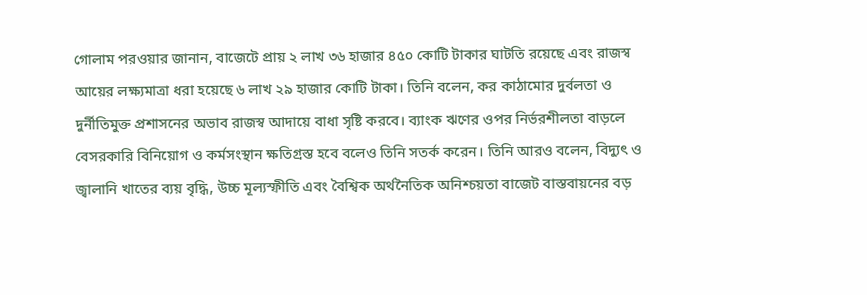গোলাম পরওয়ার জানান, বাজেটে প্রায় ২ লাখ ৩৬ হাজার ৪৫০ কোটি টাকার ঘাটতি রয়েছে এবং রাজস্ব আয়ের লক্ষ্যমাত্রা ধরা হয়েছে ৬ লাখ ২৯ হাজার কোটি টাকা। তিনি বলেন, কর কাঠামোর দুর্বলতা ও দুর্নীতিমুক্ত প্রশাসনের অভাব রাজস্ব আদায়ে বাধা সৃষ্টি করবে। ব্যাংক ঋণের ওপর নির্ভরশীলতা বাড়লে বেসরকারি বিনিয়োগ ও কর্মসংস্থান ক্ষতিগ্রস্ত হবে বলেও তিনি সতর্ক করেন। তিনি আরও বলেন, বিদ্যুৎ ও জ্বালানি খাতের ব্যয় বৃদ্ধি, উচ্চ মূল্যস্ফীতি এবং বৈশ্বিক অর্থনৈতিক অনিশ্চয়তা বাজেট বাস্তবায়নের বড়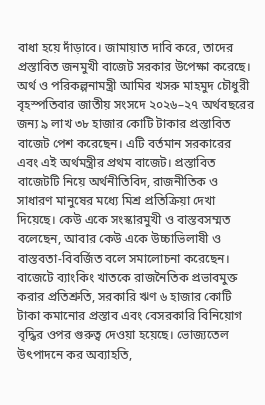বাধা হয়ে দাঁড়াবে। জামায়াত দাবি করে, তাদের প্রস্তাবিত জনমুখী বাজেট সরকার উপেক্ষা করেছে।
অর্থ ও পরিকল্পনামন্ত্রী আমির খসরু মাহমুদ চৌধুরী বৃহস্পতিবার জাতীয় সংসদে ২০২৬–২৭ অর্থবছরের জন্য ৯ লাখ ৩৮ হাজার কোটি টাকার প্রস্তাবিত বাজেট পেশ করেছেন। এটি বর্তমান সরকারের এবং এই অর্থমন্ত্রীর প্রথম বাজেট। প্রস্তাবিত বাজেটটি নিয়ে অর্থনীতিবিদ, রাজনীতিক ও সাধারণ মানুষের মধ্যে মিশ্র প্রতিক্রিয়া দেখা দিয়েছে। কেউ একে সংস্কারমুখী ও বাস্তবসম্মত বলেছেন, আবার কেউ একে উচ্চাভিলাষী ও বাস্তবতা-বিবর্জিত বলে সমালোচনা করেছেন। বাজেটে ব্যাংকিং খাতকে রাজনৈতিক প্রভাবমুক্ত করার প্রতিশ্রুতি, সরকারি ঋণ ৬ হাজার কোটি টাকা কমানোর প্রস্তাব এবং বেসরকারি বিনিয়োগ বৃদ্ধির ওপর গুরুত্ব দেওয়া হয়েছে। ভোজ্যতেল উৎপাদনে কর অব্যাহতি,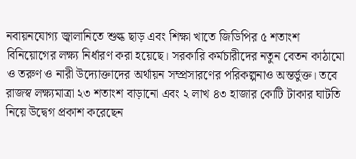নবায়নযোগ্য জ্বালানিতে শুল্ক ছাড় এবং শিক্ষা খাতে জিডিপির ৫ শতাংশ বিনিয়োগের লক্ষ্য নির্ধারণ করা হয়েছে। সরকারি কর্মচারীদের নতুন বেতন কাঠামো ও তরুণ ও নারী উদ্যোক্তাদের অর্থায়ন সম্প্রসারণের পরিকল্পনাও অন্তর্ভুক্ত। তবে রাজস্ব লক্ষ্যমাত্রা ২৩ শতাংশ বাড়ানো এবং ২ লাখ ৪৩ হাজার কোটি টাকার ঘাটতি নিয়ে উদ্বেগ প্রকাশ করেছেন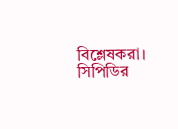বিশ্লেষকরা। সিপিডির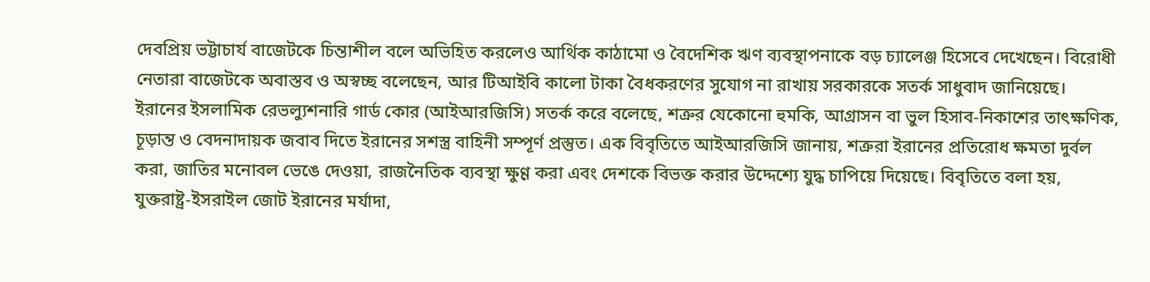দেবপ্রিয় ভট্টাচার্য বাজেটকে চিন্তাশীল বলে অভিহিত করলেও আর্থিক কাঠামো ও বৈদেশিক ঋণ ব্যবস্থাপনাকে বড় চ্যালেঞ্জ হিসেবে দেখেছেন। বিরোধী নেতারা বাজেটকে অবাস্তব ও অস্বচ্ছ বলেছেন, আর টিআইবি কালো টাকা বৈধকরণের সুযোগ না রাখায় সরকারকে সতর্ক সাধুবাদ জানিয়েছে।
ইরানের ইসলামিক রেভল্যুশনারি গার্ড কোর (আইআরজিসি) সতর্ক করে বলেছে, শত্রুর যেকোনো হুমকি, আগ্রাসন বা ভুল হিসাব-নিকাশের তাৎক্ষণিক, চূড়ান্ত ও বেদনাদায়ক জবাব দিতে ইরানের সশস্ত্র বাহিনী সম্পূর্ণ প্রস্তুত। এক বিবৃতিতে আইআরজিসি জানায়, শত্রুরা ইরানের প্রতিরোধ ক্ষমতা দুর্বল করা, জাতির মনোবল ভেঙে দেওয়া, রাজনৈতিক ব্যবস্থা ক্ষুণ্ণ করা এবং দেশকে বিভক্ত করার উদ্দেশ্যে যুদ্ধ চাপিয়ে দিয়েছে। বিবৃতিতে বলা হয়, যুক্তরাষ্ট্র-ইসরাইল জোট ইরানের মর্যাদা,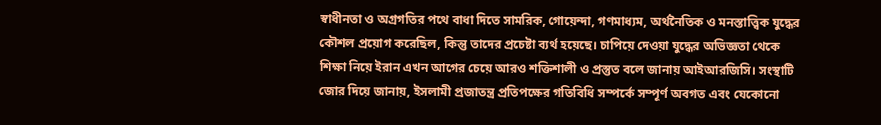স্বাধীনতা ও অগ্রগতির পথে বাধা দিতে সামরিক, গোয়েন্দা, গণমাধ্যম, অর্থনৈতিক ও মনস্তাত্ত্বিক যুদ্ধের কৌশল প্রয়োগ করেছিল, কিন্তু তাদের প্রচেষ্টা ব্যর্থ হয়েছে। চাপিয়ে দেওয়া যুদ্ধের অভিজ্ঞতা থেকে শিক্ষা নিয়ে ইরান এখন আগের চেয়ে আরও শক্তিশালী ও প্রস্তুত বলে জানায় আইআরজিসি। সংস্থাটি জোর দিয়ে জানায়, ইসলামী প্রজাতন্ত্র প্রতিপক্ষের গতিবিধি সম্পর্কে সম্পূর্ণ অবগত এবং যেকোনো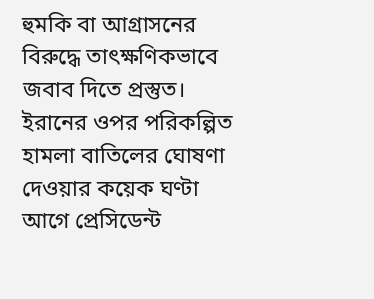হুমকি বা আগ্রাসনের বিরুদ্ধে তাৎক্ষণিকভাবে জবাব দিতে প্রস্তুত।
ইরানের ওপর পরিকল্পিত হামলা বাতিলের ঘোষণা দেওয়ার কয়েক ঘণ্টা আগে প্রেসিডেন্ট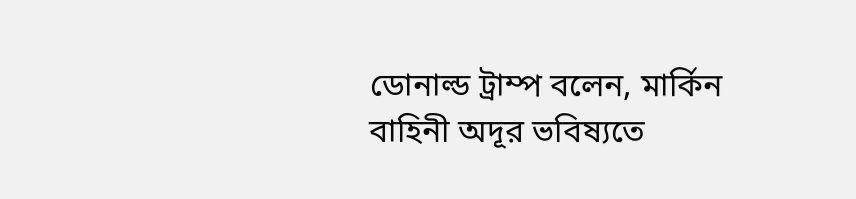ডোনাল্ড ট্রাম্প বলেন, মার্কিন বাহিনী অদূর ভবিষ্যতে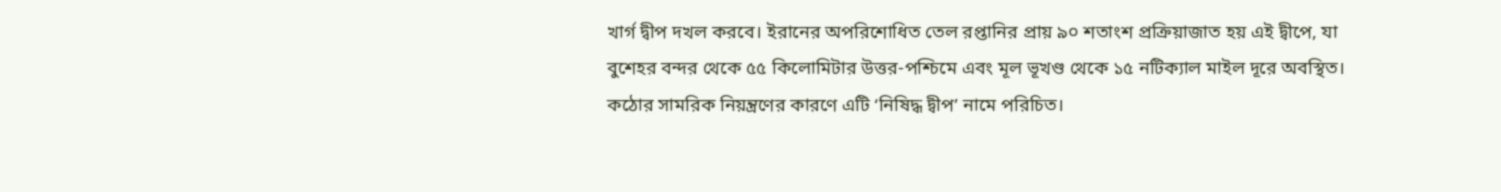খার্গ দ্বীপ দখল করবে। ইরানের অপরিশোধিত তেল রপ্তানির প্রায় ৯০ শতাংশ প্রক্রিয়াজাত হয় এই দ্বীপে, যা বুশেহর বন্দর থেকে ৫৫ কিলোমিটার উত্তর-পশ্চিমে এবং মূল ভূখণ্ড থেকে ১৫ নটিক্যাল মাইল দূরে অবস্থিত। কঠোর সামরিক নিয়ন্ত্রণের কারণে এটি ‘নিষিদ্ধ দ্বীপ’ নামে পরিচিত।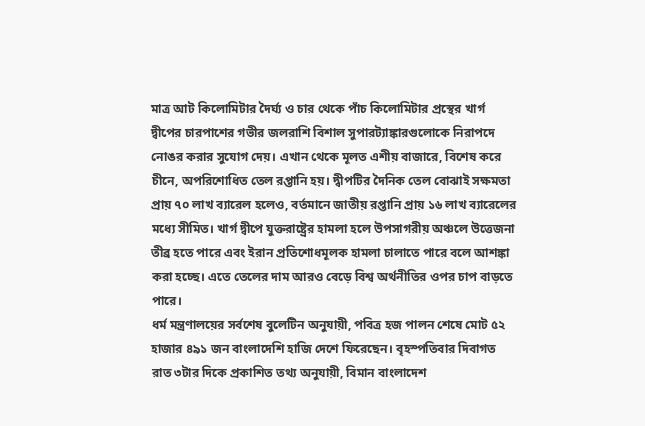মাত্র আট কিলোমিটার দৈর্ঘ্য ও চার থেকে পাঁচ কিলোমিটার প্রস্থের খার্গ দ্বীপের চারপাশের গভীর জলরাশি বিশাল সুপারট্যাঙ্কারগুলোকে নিরাপদে নোঙর করার সুযোগ দেয়। এখান থেকে মূলত এশীয় বাজারে, বিশেষ করে চীনে, অপরিশোধিত তেল রপ্তানি হয়। দ্বীপটির দৈনিক তেল বোঝাই সক্ষমতা প্রায় ৭০ লাখ ব্যারেল হলেও, বর্তমানে জাতীয় রপ্তানি প্রায় ১৬ লাখ ব্যারেলের মধ্যে সীমিত। খার্গ দ্বীপে যুক্তরাষ্ট্রের হামলা হলে উপসাগরীয় অঞ্চলে উত্তেজনা তীব্র হতে পারে এবং ইরান প্রতিশোধমূলক হামলা চালাতে পারে বলে আশঙ্কা করা হচ্ছে। এতে তেলের দাম আরও বেড়ে বিশ্ব অর্থনীতির ওপর চাপ বাড়তে পারে।
ধর্ম মন্ত্রণালয়ের সর্বশেষ বুলেটিন অনুযায়ী, পবিত্র হজ পালন শেষে মোট ৫২ হাজার ৪৯১ জন বাংলাদেশি হাজি দেশে ফিরেছেন। বৃহস্পতিবার দিবাগত রাত ৩টার দিকে প্রকাশিত তথ্য অনুযায়ী, বিমান বাংলাদেশ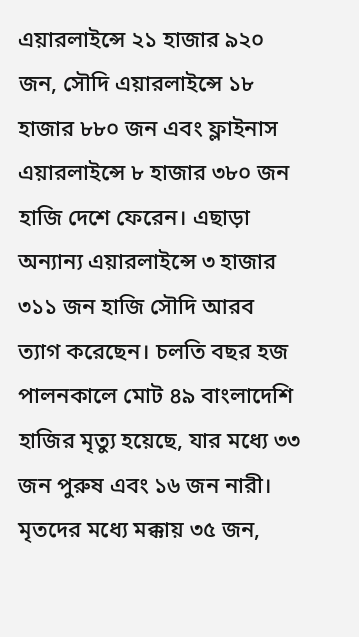এয়ারলাইন্সে ২১ হাজার ৯২০ জন, সৌদি এয়ারলাইন্সে ১৮ হাজার ৮৮০ জন এবং ফ্লাইনাস এয়ারলাইন্সে ৮ হাজার ৩৮০ জন হাজি দেশে ফেরেন। এছাড়া অন্যান্য এয়ারলাইন্সে ৩ হাজার ৩১১ জন হাজি সৌদি আরব ত্যাগ করেছেন। চলতি বছর হজ পালনকালে মোট ৪৯ বাংলাদেশি হাজির মৃত্যু হয়েছে, যার মধ্যে ৩৩ জন পুরুষ এবং ১৬ জন নারী। মৃতদের মধ্যে মক্কায় ৩৫ জন,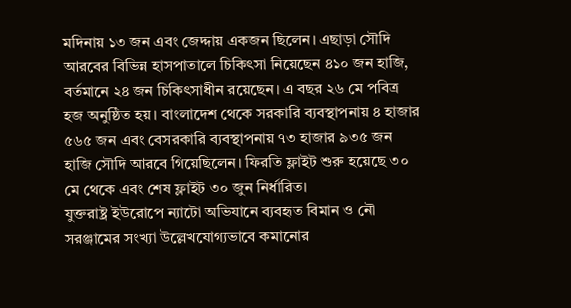মদিনায় ১৩ জন এবং জেদ্দায় একজন ছিলেন। এছাড়া সৌদি আরবের বিভিন্ন হাসপাতালে চিকিৎসা নিয়েছেন ৪১০ জন হাজি, বর্তমানে ২৪ জন চিকিৎসাধীন রয়েছেন। এ বছর ২৬ মে পবিত্র হজ অনুষ্ঠিত হয়। বাংলাদেশ থেকে সরকারি ব্যবস্থাপনায় ৪ হাজার ৫৬৫ জন এবং বেসরকারি ব্যবস্থাপনায় ৭৩ হাজার ৯৩৫ জন হাজি সৌদি আরবে গিয়েছিলেন। ফিরতি ফ্লাইট শুরু হয়েছে ৩০ মে থেকে এবং শেষ ফ্লাইট ৩০ জুন নির্ধারিত।
যুক্তরাষ্ট্র ইউরোপে ন্যাটো অভিযানে ব্যবহৃত বিমান ও নৌ সরঞ্জামের সংখ্যা উল্লেখযোগ্যভাবে কমানোর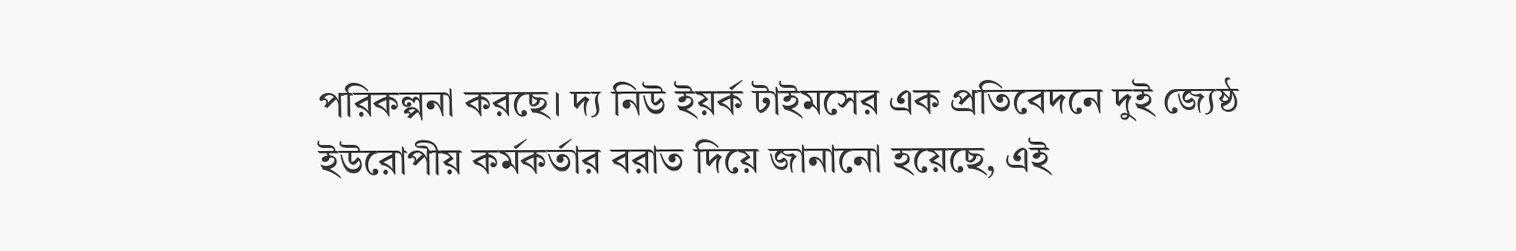পরিকল্পনা করছে। দ্য নিউ ইয়র্ক টাইমসের এক প্রতিবেদনে দুই জ্যেষ্ঠ ইউরোপীয় কর্মকর্তার বরাত দিয়ে জানানো হয়েছে, এই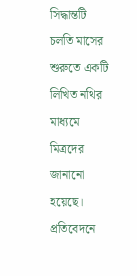সিদ্ধান্তটি চলতি মাসের শুরুতে একটি লিখিত নথির মাধ্যমে মিত্রদের জানানো হয়েছে। প্রতিবেদনে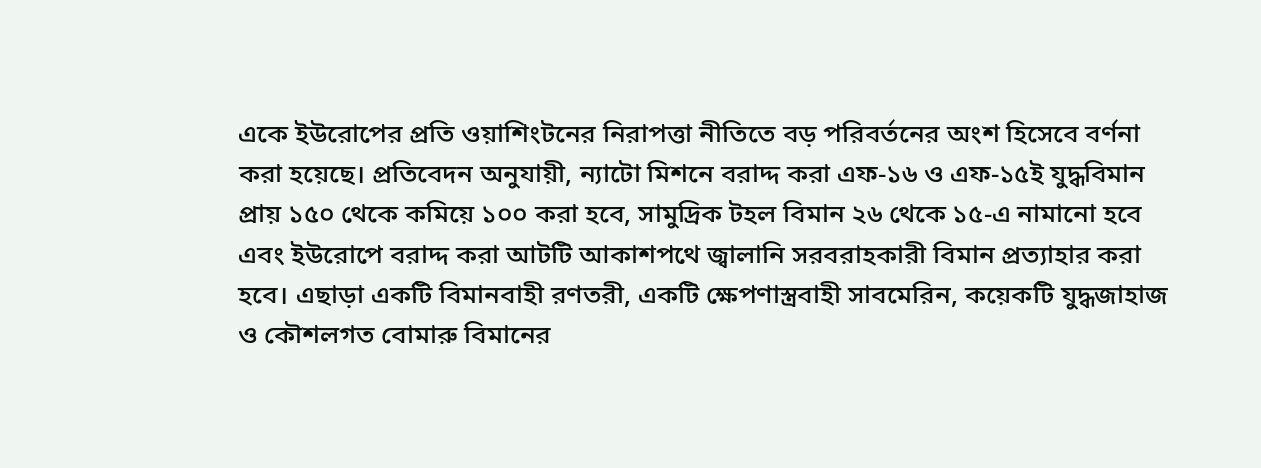একে ইউরোপের প্রতি ওয়াশিংটনের নিরাপত্তা নীতিতে বড় পরিবর্তনের অংশ হিসেবে বর্ণনা করা হয়েছে। প্রতিবেদন অনুযায়ী, ন্যাটো মিশনে বরাদ্দ করা এফ-১৬ ও এফ-১৫ই যুদ্ধবিমান প্রায় ১৫০ থেকে কমিয়ে ১০০ করা হবে, সামুদ্রিক টহল বিমান ২৬ থেকে ১৫-এ নামানো হবে এবং ইউরোপে বরাদ্দ করা আটটি আকাশপথে জ্বালানি সরবরাহকারী বিমান প্রত্যাহার করা হবে। এছাড়া একটি বিমানবাহী রণতরী, একটি ক্ষেপণাস্ত্রবাহী সাবমেরিন, কয়েকটি যুদ্ধজাহাজ ও কৌশলগত বোমারু বিমানের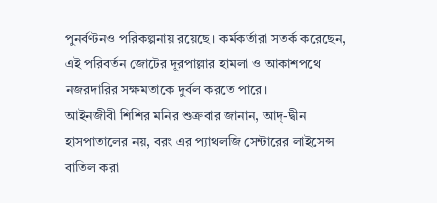পুনর্বণ্টনও পরিকল্পনায় রয়েছে। কর্মকর্তারা সতর্ক করেছেন, এই পরিবর্তন জোটের দূরপাল্লার হামলা ও আকাশপথে নজরদারির সক্ষমতাকে দুর্বল করতে পারে।
আইনজীবী শিশির মনির শুক্রবার জানান, আদ্-দ্বীন হাসপাতালের নয়, বরং এর প্যাথলজি সেন্টারের লাইসেন্স বাতিল করা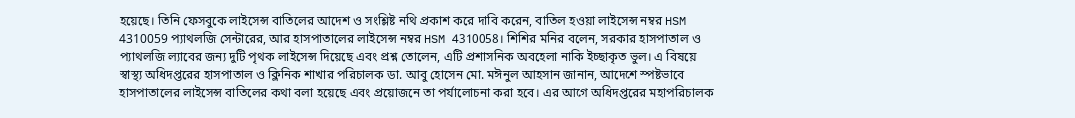হয়েছে। তিনি ফেসবুকে লাইসেন্স বাতিলের আদেশ ও সংশ্লিষ্ট নথি প্রকাশ করে দাবি করেন, বাতিল হওয়া লাইসেন্স নম্বর HSM 4310059 প্যাথলজি সেন্টারের, আর হাসপাতালের লাইসেন্স নম্বর HSM 4310058। শিশির মনির বলেন, সরকার হাসপাতাল ও প্যাথলজি ল্যাবের জন্য দুটি পৃথক লাইসেন্স দিয়েছে এবং প্রশ্ন তোলেন, এটি প্রশাসনিক অবহেলা নাকি ইচ্ছাকৃত ভুল। এ বিষয়ে স্বাস্থ্য অধিদপ্তরের হাসপাতাল ও ক্লিনিক শাখার পরিচালক ডা. আবু হোসেন মো. মঈনুল আহসান জানান, আদেশে স্পষ্টভাবে হাসপাতালের লাইসেন্স বাতিলের কথা বলা হয়েছে এবং প্রয়োজনে তা পর্যালোচনা করা হবে। এর আগে অধিদপ্তরের মহাপরিচালক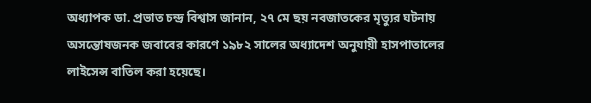অধ্যাপক ডা. প্রভাত চন্দ্র বিশ্বাস জানান, ২৭ মে ছয় নবজাতকের মৃত্যুর ঘটনায় অসন্তোষজনক জবাবের কারণে ১৯৮২ সালের অধ্যাদেশ অনুযায়ী হাসপাতালের লাইসেন্স বাতিল করা হয়েছে।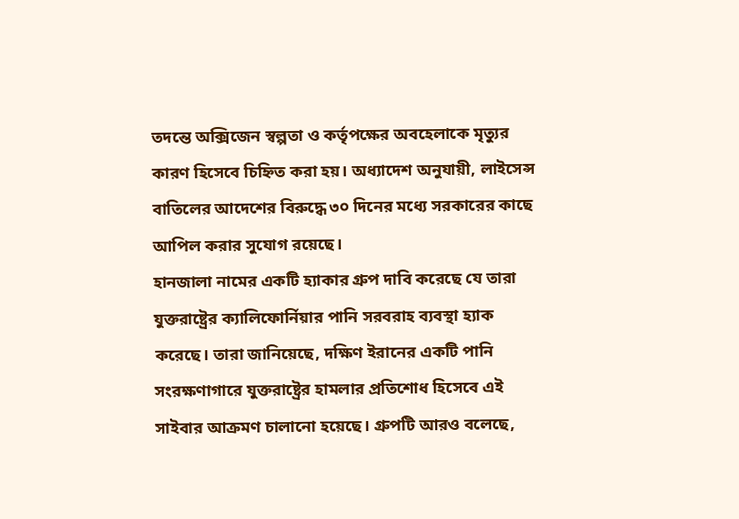তদন্তে অক্সিজেন স্বল্পতা ও কর্তৃপক্ষের অবহেলাকে মৃত্যুর কারণ হিসেবে চিহ্নিত করা হয়। অধ্যাদেশ অনুযায়ী, লাইসেন্স বাতিলের আদেশের বিরুদ্ধে ৩০ দিনের মধ্যে সরকারের কাছে আপিল করার সুযোগ রয়েছে।
হানজালা নামের একটি হ্যাকার গ্রুপ দাবি করেছে যে তারা যুক্তরাষ্ট্রের ক্যালিফোর্নিয়ার পানি সরবরাহ ব্যবস্থা হ্যাক করেছে। তারা জানিয়েছে, দক্ষিণ ইরানের একটি পানি সংরক্ষণাগারে যুক্তরাষ্ট্রের হামলার প্রতিশোধ হিসেবে এই সাইবার আক্রমণ চালানো হয়েছে। গ্রুপটি আরও বলেছে,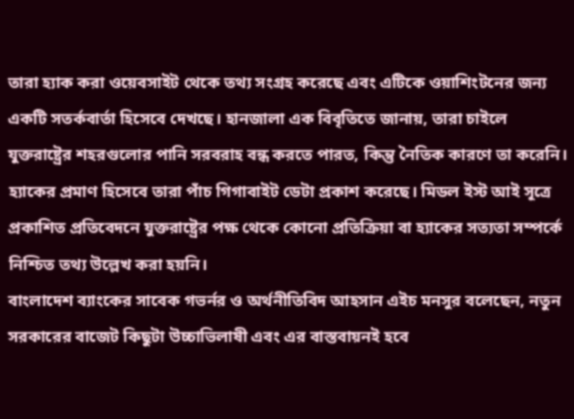তারা হ্যাক করা ওয়েবসাইট থেকে তথ্য সংগ্রহ করেছে এবং এটিকে ওয়াশিংটনের জন্য একটি সতর্কবার্তা হিসেবে দেখছে। হানজালা এক বিবৃতিতে জানায়, তারা চাইলে যুক্তরাষ্ট্রের শহরগুলোর পানি সরবরাহ বন্ধ করতে পারত, কিন্তু নৈতিক কারণে তা করেনি। হ্যাকের প্রমাণ হিসেবে তারা পাঁচ গিগাবাইট ডেটা প্রকাশ করেছে। মিডল ইস্ট আই সূত্রে প্রকাশিত প্রতিবেদনে যুক্তরাষ্ট্রের পক্ষ থেকে কোনো প্রতিক্রিয়া বা হ্যাকের সত্যতা সম্পর্কে নিশ্চিত তথ্য উল্লেখ করা হয়নি।
বাংলাদেশ ব্যাংকের সাবেক গভর্নর ও অর্থনীতিবিদ আহসান এইচ মনসুর বলেছেন, নতুন সরকারের বাজেট কিছুটা উচ্চাভিলাষী এবং এর বাস্তবায়নই হবে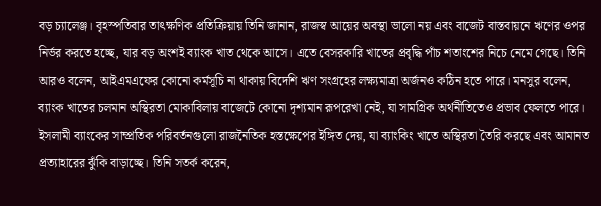বড় চ্যালেঞ্জ। বৃহস্পতিবার তাৎক্ষণিক প্রতিক্রিয়ায় তিনি জানান, রাজস্ব আয়ের অবস্থা ভালো নয় এবং বাজেট বাস্তবায়নে ঋণের ওপর নির্ভর করতে হচ্ছে, যার বড় অংশই ব্যাংক খাত থেকে আসে। এতে বেসরকারি খাতের প্রবৃদ্ধি পাঁচ শতাংশের নিচে নেমে গেছে। তিনি আরও বলেন, আইএমএফের কোনো কর্মসূচি না থাকায় বিদেশি ঋণ সংগ্রহের লক্ষ্যমাত্রা অর্জনও কঠিন হতে পারে। মনসুর বলেন, ব্যাংক খাতের চলমান অস্থিরতা মোকাবিলায় বাজেটে কোনো দৃশ্যমান রূপরেখা নেই, যা সামগ্রিক অর্থনীতিতেও প্রভাব ফেলতে পারে। ইসলামী ব্যাংকের সাম্প্রতিক পরিবর্তনগুলো রাজনৈতিক হস্তক্ষেপের ইঙ্গিত দেয়, যা ব্যাংকিং খাতে অস্থিরতা তৈরি করছে এবং আমানত প্রত্যাহারের ঝুঁকি বাড়াচ্ছে। তিনি সতর্ক করেন,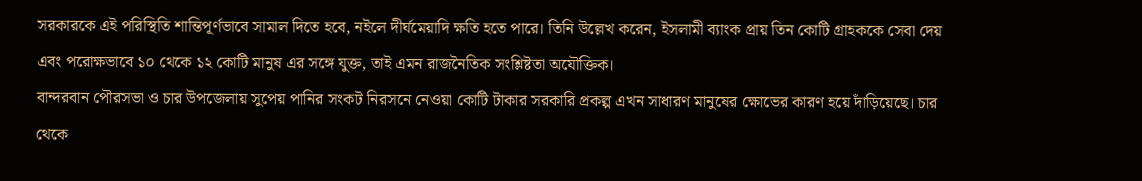সরকারকে এই পরিস্থিতি শান্তিপূর্ণভাবে সামাল দিতে হবে, নইলে দীর্ঘমেয়াদি ক্ষতি হতে পারে। তিনি উল্লেখ করেন, ইসলামী ব্যাংক প্রায় তিন কোটি গ্রাহককে সেবা দেয় এবং পরোক্ষভাবে ১০ থেকে ১২ কোটি মানুষ এর সঙ্গে যুক্ত, তাই এমন রাজনৈতিক সংশ্লিষ্টতা অযৌক্তিক।
বান্দরবান পৌরসভা ও চার উপজেলায় সুপেয় পানির সংকট নিরসনে নেওয়া কোটি টাকার সরকারি প্রকল্প এখন সাধারণ মানুষের ক্ষোভের কারণ হয়ে দাঁড়িয়েছে। চার থেকে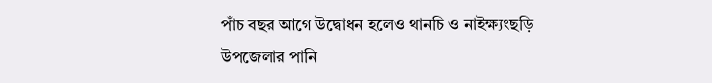পাঁচ বছর আগে উদ্বোধন হলেও থানচি ও নাইক্ষ্যংছড়ি উপজেলার পানি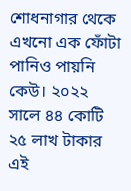শোধনাগার থেকে এখনো এক ফোঁটা পানিও পায়নি কেউ। ২০২২ সালে ৪৪ কোটি ২৫ লাখ টাকার এই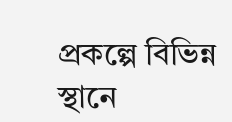প্রকল্পে বিভিন্ন স্থানে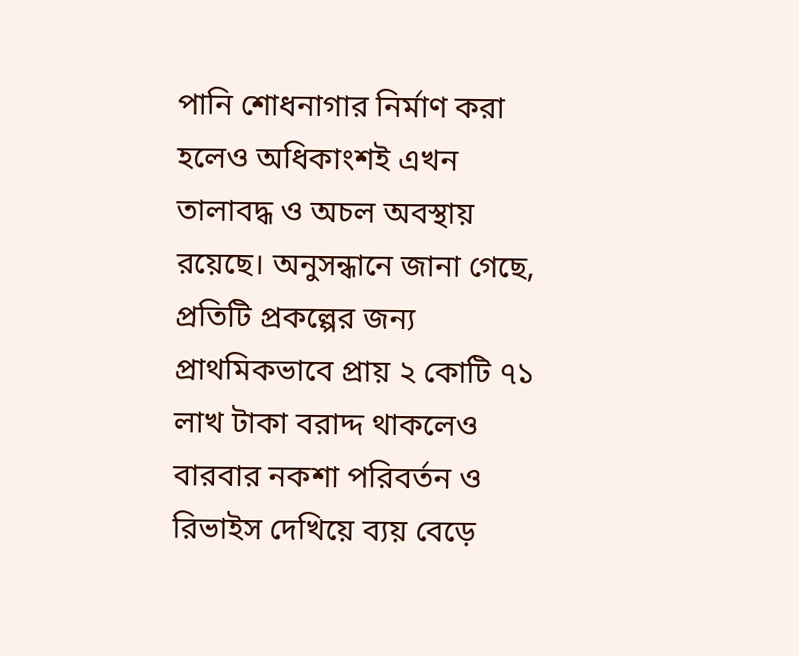পানি শোধনাগার নির্মাণ করা হলেও অধিকাংশই এখন তালাবদ্ধ ও অচল অবস্থায় রয়েছে। অনুসন্ধানে জানা গেছে, প্রতিটি প্রকল্পের জন্য প্রাথমিকভাবে প্রায় ২ কোটি ৭১ লাখ টাকা বরাদ্দ থাকলেও বারবার নকশা পরিবর্তন ও রিভাইস দেখিয়ে ব্যয় বেড়ে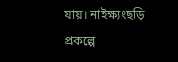যায়। নাইক্ষ্যংছড়ি প্রকল্পে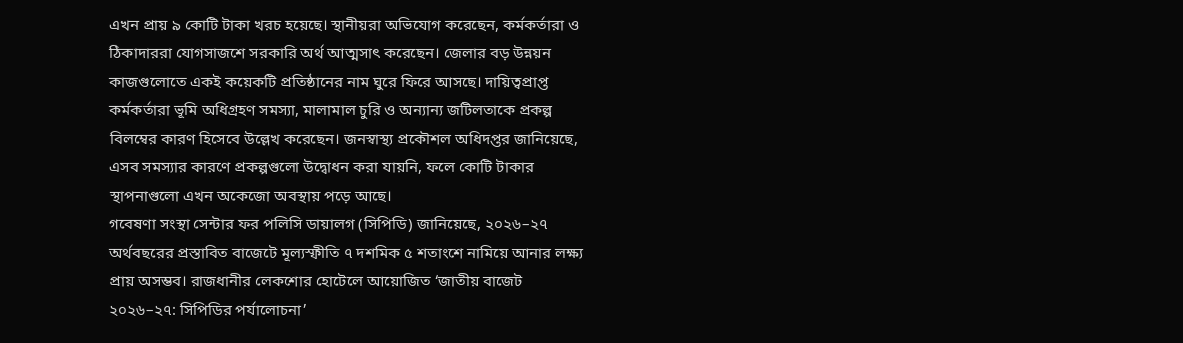এখন প্রায় ৯ কোটি টাকা খরচ হয়েছে। স্থানীয়রা অভিযোগ করেছেন, কর্মকর্তারা ও ঠিকাদাররা যোগসাজশে সরকারি অর্থ আত্মসাৎ করেছেন। জেলার বড় উন্নয়ন কাজগুলোতে একই কয়েকটি প্রতিষ্ঠানের নাম ঘুরে ফিরে আসছে। দায়িত্বপ্রাপ্ত কর্মকর্তারা ভূমি অধিগ্রহণ সমস্যা, মালামাল চুরি ও অন্যান্য জটিলতাকে প্রকল্প বিলম্বের কারণ হিসেবে উল্লেখ করেছেন। জনস্বাস্থ্য প্রকৌশল অধিদপ্তর জানিয়েছে, এসব সমস্যার কারণে প্রকল্পগুলো উদ্বোধন করা যায়নি, ফলে কোটি টাকার স্থাপনাগুলো এখন অকেজো অবস্থায় পড়ে আছে।
গবেষণা সংস্থা সেন্টার ফর পলিসি ডায়ালগ (সিপিডি) জানিয়েছে, ২০২৬–২৭ অর্থবছরের প্রস্তাবিত বাজেটে মূল্যস্ফীতি ৭ দশমিক ৫ শতাংশে নামিয়ে আনার লক্ষ্য প্রায় অসম্ভব। রাজধানীর লেকশোর হোটেলে আয়োজিত ‘জাতীয় বাজেট ২০২৬–২৭: সিপিডির পর্যালোচনা’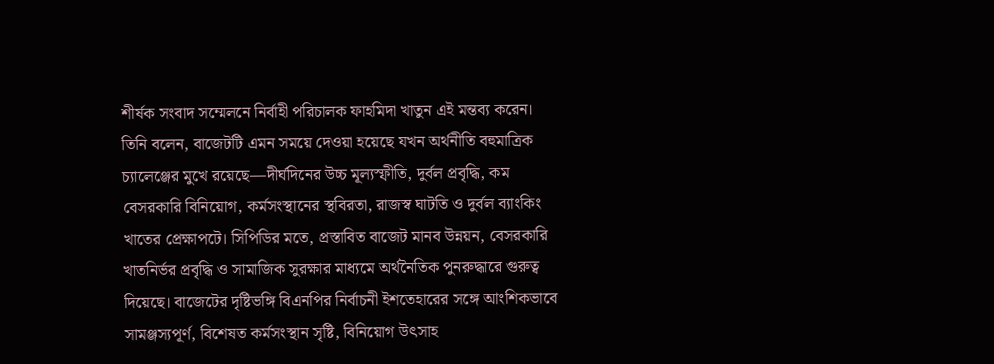শীর্ষক সংবাদ সম্মেলনে নির্বাহী পরিচালক ফাহমিদা খাতুন এই মন্তব্য করেন। তিনি বলেন, বাজেটটি এমন সময়ে দেওয়া হয়েছে যখন অর্থনীতি বহুমাত্রিক চ্যালেঞ্জের মুখে রয়েছে—দীর্ঘদিনের উচ্চ মূল্যস্ফীতি, দুর্বল প্রবৃদ্ধি, কম বেসরকারি বিনিয়োগ, কর্মসংস্থানের স্থবিরতা, রাজস্ব ঘাটতি ও দুর্বল ব্যাংকিং খাতের প্রেক্ষাপটে। সিপিডির মতে, প্রস্তাবিত বাজেট মানব উন্নয়ন, বেসরকারি খাতনির্ভর প্রবৃদ্ধি ও সামাজিক সুরক্ষার মাধ্যমে অর্থনৈতিক পুনরুদ্ধারে গুরুত্ব দিয়েছে। বাজেটের দৃষ্টিভঙ্গি বিএনপির নির্বাচনী ইশতেহারের সঙ্গে আংশিকভাবে সামঞ্জস্যপূর্ণ, বিশেষত কর্মসংস্থান সৃষ্টি, বিনিয়োগ উৎসাহ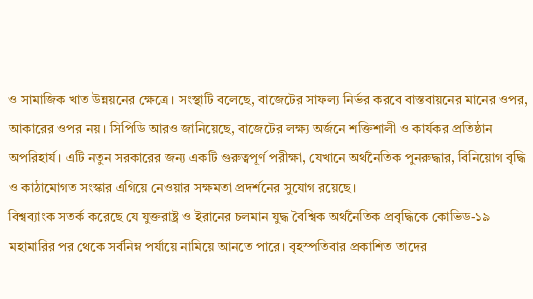ও সামাজিক খাত উন্নয়নের ক্ষেত্রে। সংস্থাটি বলেছে, বাজেটের সাফল্য নির্ভর করবে বাস্তবায়নের মানের ওপর, আকারের ওপর নয়। সিপিডি আরও জানিয়েছে, বাজেটের লক্ষ্য অর্জনে শক্তিশালী ও কার্যকর প্রতিষ্ঠান অপরিহার্য। এটি নতুন সরকারের জন্য একটি গুরুত্বপূর্ণ পরীক্ষা, যেখানে অর্থনৈতিক পুনরুদ্ধার, বিনিয়োগ বৃদ্ধি ও কাঠামোগত সংস্কার এগিয়ে নেওয়ার সক্ষমতা প্রদর্শনের সুযোগ রয়েছে।
বিশ্বব্যাংক সতর্ক করেছে যে যুক্তরাষ্ট্র ও ইরানের চলমান যুদ্ধ বৈশ্বিক অর্থনৈতিক প্রবৃদ্ধিকে কোভিড-১৯ মহামারির পর থেকে সর্বনিম্ন পর্যায়ে নামিয়ে আনতে পারে। বৃহস্পতিবার প্রকাশিত তাদের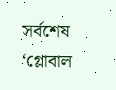সর্বশেষ ‘গ্লোবাল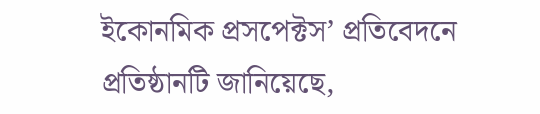ইকোনমিক প্রসপেক্টস’ প্রতিবেদনে প্রতিষ্ঠানটি জানিয়েছে,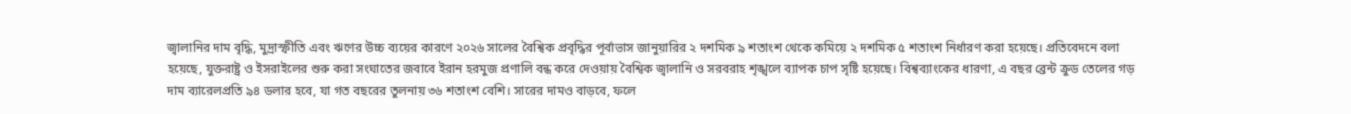জ্বালানির দাম বৃদ্ধি, মুদ্রাস্ফীতি এবং ঋণের উচ্চ ব্যয়ের কারণে ২০২৬ সালের বৈশ্বিক প্রবৃদ্ধির পূর্বাভাস জানুয়ারির ২ দশমিক ৯ শতাংশ থেকে কমিয়ে ২ দশমিক ৫ শতাংশ নির্ধারণ করা হয়েছে। প্রতিবেদনে বলা হয়েছে, যুক্তরাষ্ট্র ও ইসরাইলের শুরু করা সংঘাতের জবাবে ইরান হরমুজ প্রণালি বন্ধ করে দেওয়ায় বৈশ্বিক জ্বালানি ও সরবরাহ শৃঙ্খলে ব্যাপক চাপ সৃষ্টি হয়েছে। বিশ্বব্যাংকের ধারণা, এ বছর ব্রেন্ট ক্রুড তেলের গড় দাম ব্যারেলপ্রতি ৯৪ ডলার হবে, যা গত বছরের তুলনায় ৩৬ শতাংশ বেশি। সারের দামও বাড়বে, ফলে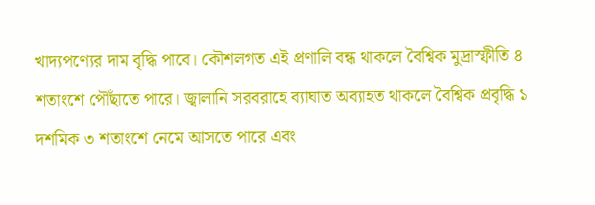খাদ্যপণ্যের দাম বৃদ্ধি পাবে। কৌশলগত এই প্রণালি বন্ধ থাকলে বৈশ্বিক মুদ্রাস্ফীতি ৪ শতাংশে পৌঁছাতে পারে। জ্বালানি সরবরাহে ব্যাঘাত অব্যাহত থাকলে বৈশ্বিক প্রবৃদ্ধি ১ দশমিক ৩ শতাংশে নেমে আসতে পারে এবং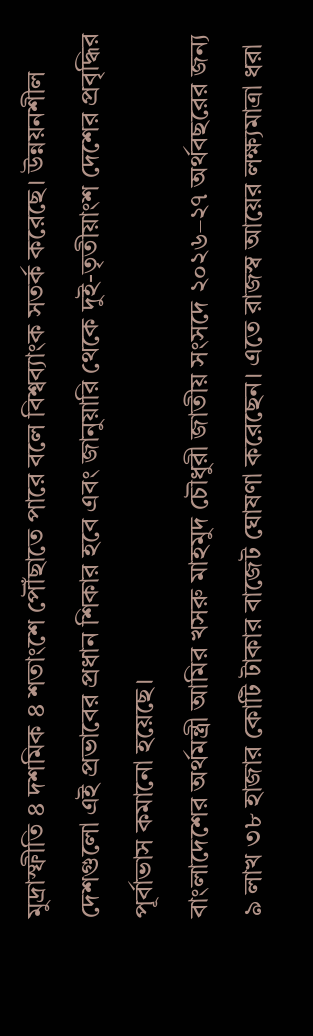মুদ্রাস্ফীতি ৪ দশমিক ৪ শতাংশে পৌঁছাতে পারে বলে বিশ্বব্যাংক সতর্ক করেছে। উন্নয়নশীল দেশগুলো এই প্রভাবের প্রধান শিকার হবে এবং জানুয়ারি থেকে দুই-তৃতীয়াংশ দেশের প্রবৃদ্ধির পূর্বাভাস কমানো হয়েছে।
বাংলাদেশের অর্থমন্ত্রী আমির খসরু মাহমুদ চৌধুরী জাতীয় সংসদে ২০২৬–২৭ অর্থবছরের জন্য ৯ লাখ ৩৮ হাজার কোটি টাকার বাজেট ঘোষণা করেছেন। এতে রাজস্ব আয়ের লক্ষ্যমাত্রা ধরা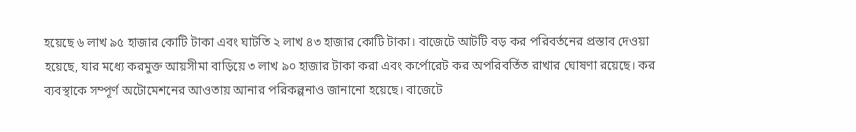হয়েছে ৬ লাখ ৯৫ হাজার কোটি টাকা এবং ঘাটতি ২ লাখ ৪৩ হাজার কোটি টাকা। বাজেটে আটটি বড় কর পরিবর্তনের প্রস্তাব দেওয়া হয়েছে, যার মধ্যে করমুক্ত আয়সীমা বাড়িয়ে ৩ লাখ ৯০ হাজার টাকা করা এবং কর্পোরেট কর অপরিবর্তিত রাখার ঘোষণা রয়েছে। কর ব্যবস্থাকে সম্পূর্ণ অটোমেশনের আওতায় আনার পরিকল্পনাও জানানো হয়েছে। বাজেটে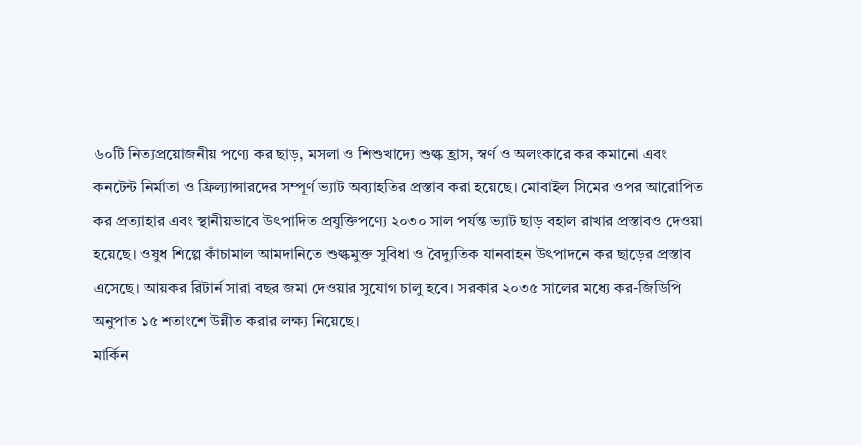৬০টি নিত্যপ্রয়োজনীয় পণ্যে কর ছাড়, মসলা ও শিশুখাদ্যে শুল্ক হ্রাস, স্বর্ণ ও অলংকারে কর কমানো এবং কনটেন্ট নির্মাতা ও ফ্রিল্যান্সারদের সম্পূর্ণ ভ্যাট অব্যাহতির প্রস্তাব করা হয়েছে। মোবাইল সিমের ওপর আরোপিত কর প্রত্যাহার এবং স্থানীয়ভাবে উৎপাদিত প্রযুক্তিপণ্যে ২০৩০ সাল পর্যন্ত ভ্যাট ছাড় বহাল রাখার প্রস্তাবও দেওয়া হয়েছে। ওষুধ শিল্পে কাঁচামাল আমদানিতে শুল্কমুক্ত সুবিধা ও বৈদ্যুতিক যানবাহন উৎপাদনে কর ছাড়ের প্রস্তাব এসেছে। আয়কর রিটার্ন সারা বছর জমা দেওয়ার সুযোগ চালু হবে। সরকার ২০৩৫ সালের মধ্যে কর-জিডিপি অনুপাত ১৫ শতাংশে উন্নীত করার লক্ষ্য নিয়েছে।
মার্কিন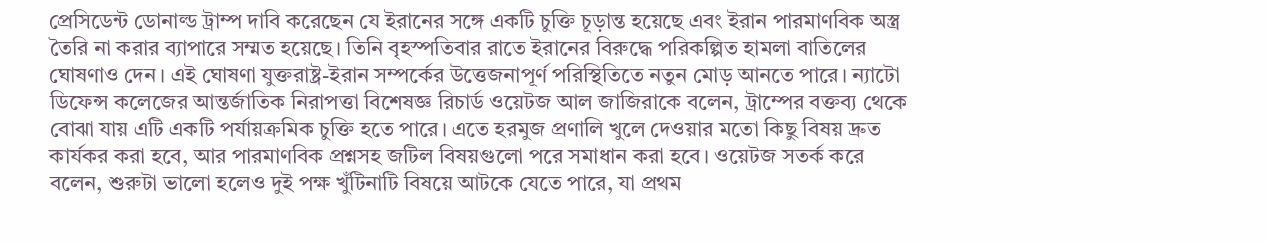প্রেসিডেন্ট ডোনাল্ড ট্রাম্প দাবি করেছেন যে ইরানের সঙ্গে একটি চুক্তি চূড়ান্ত হয়েছে এবং ইরান পারমাণবিক অস্ত্র তৈরি না করার ব্যাপারে সম্মত হয়েছে। তিনি বৃহস্পতিবার রাতে ইরানের বিরুদ্ধে পরিকল্পিত হামলা বাতিলের ঘোষণাও দেন। এই ঘোষণা যুক্তরাষ্ট্র-ইরান সম্পর্কের উত্তেজনাপূর্ণ পরিস্থিতিতে নতুন মোড় আনতে পারে। ন্যাটো ডিফেন্স কলেজের আন্তর্জাতিক নিরাপত্তা বিশেষজ্ঞ রিচার্ড ওয়েটজ আল জাজিরাকে বলেন, ট্রাম্পের বক্তব্য থেকে বোঝা যায় এটি একটি পর্যায়ক্রমিক চুক্তি হতে পারে। এতে হরমুজ প্রণালি খুলে দেওয়ার মতো কিছু বিষয় দ্রুত কার্যকর করা হবে, আর পারমাণবিক প্রশ্নসহ জটিল বিষয়গুলো পরে সমাধান করা হবে। ওয়েটজ সতর্ক করে বলেন, শুরুটা ভালো হলেও দুই পক্ষ খুঁটিনাটি বিষয়ে আটকে যেতে পারে, যা প্রথম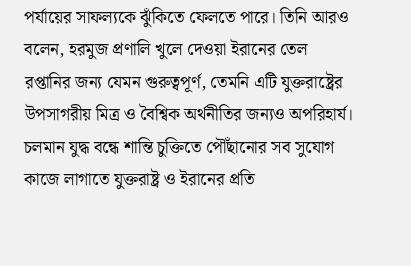পর্যায়ের সাফল্যকে ঝুঁকিতে ফেলতে পারে। তিনি আরও বলেন, হরমুজ প্রণালি খুলে দেওয়া ইরানের তেল রপ্তানির জন্য যেমন গুরুত্বপূর্ণ, তেমনি এটি যুক্তরাষ্ট্রের উপসাগরীয় মিত্র ও বৈশ্বিক অর্থনীতির জন্যও অপরিহার্য।
চলমান যুদ্ধ বন্ধে শান্তি চুক্তিতে পৌঁছানোর সব সুযোগ কাজে লাগাতে যুক্তরাষ্ট্র ও ইরানের প্রতি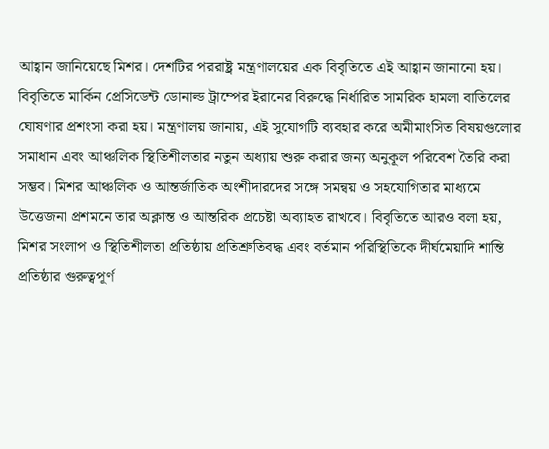আহ্বান জানিয়েছে মিশর। দেশটির পররাষ্ট্র মন্ত্রণালয়ের এক বিবৃতিতে এই আহ্বান জানানো হয়। বিবৃতিতে মার্কিন প্রেসিডেন্ট ডোনাল্ড ট্রাম্পের ইরানের বিরুদ্ধে নির্ধারিত সামরিক হামলা বাতিলের ঘোষণার প্রশংসা করা হয়। মন্ত্রণালয় জানায়, এই সুযোগটি ব্যবহার করে অমীমাংসিত বিষয়গুলোর সমাধান এবং আঞ্চলিক স্থিতিশীলতার নতুন অধ্যায় শুরু করার জন্য অনুকূল পরিবেশ তৈরি করা সম্ভব। মিশর আঞ্চলিক ও আন্তর্জাতিক অংশীদারদের সঙ্গে সমন্বয় ও সহযোগিতার মাধ্যমে উত্তেজনা প্রশমনে তার অক্লান্ত ও আন্তরিক প্রচেষ্টা অব্যাহত রাখবে। বিবৃতিতে আরও বলা হয়, মিশর সংলাপ ও স্থিতিশীলতা প্রতিষ্ঠায় প্রতিশ্রুতিবদ্ধ এবং বর্তমান পরিস্থিতিকে দীর্ঘমেয়াদি শান্তি প্রতিষ্ঠার গুরুত্বপূর্ণ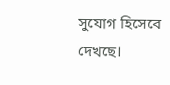সুযোগ হিসেবে দেখছে।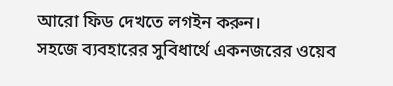আরো ফিড দেখতে লগইন করুন।
সহজে ব্যবহারের সুবিধার্থে একনজরের ওয়েব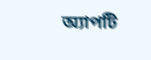অ্যাপটি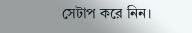সেটাপ করে নিন।